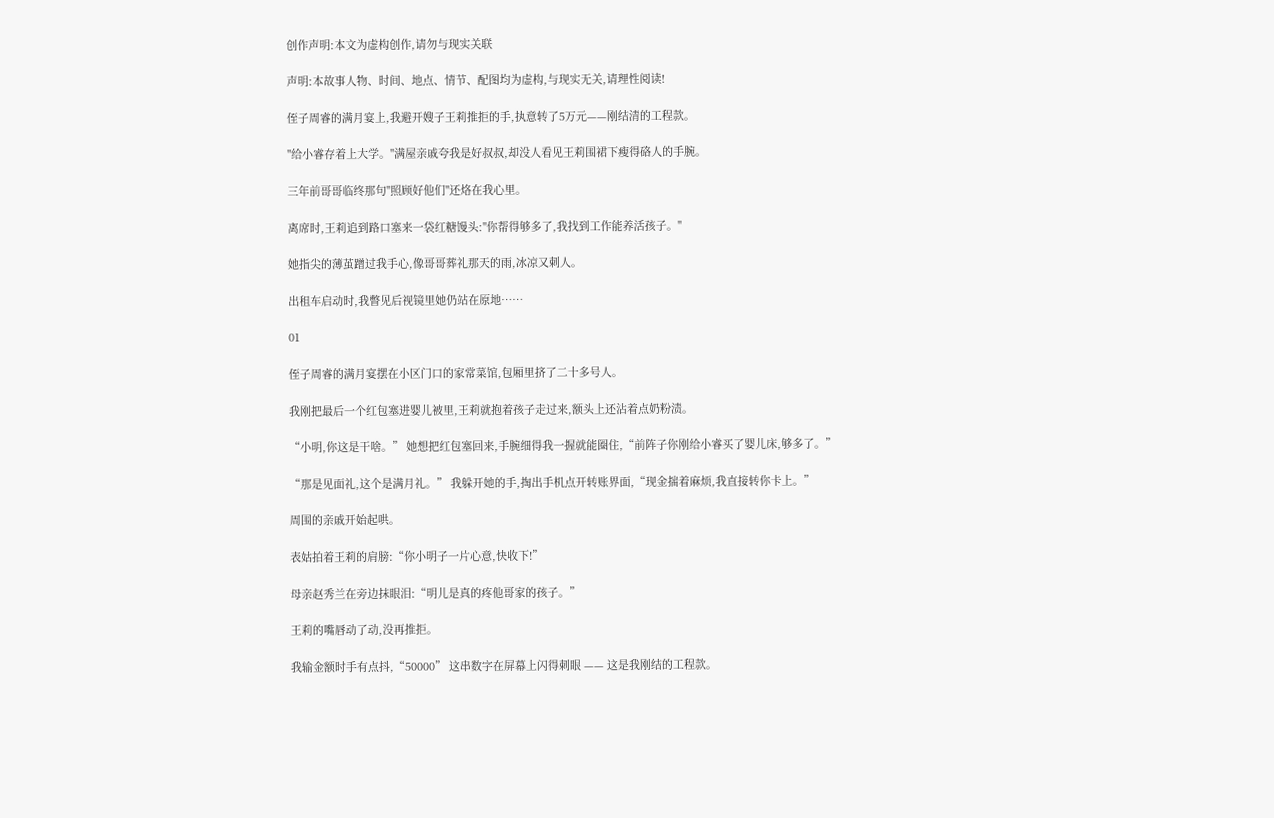创作声明:本文为虚构创作,请勿与现实关联

声明:本故事人物、时间、地点、情节、配图均为虚构,与现实无关,请理性阅读!

侄子周睿的满月宴上,我避开嫂子王莉推拒的手,执意转了5万元——刚结清的工程款。

"给小睿存着上大学。"满屋亲戚夸我是好叔叔,却没人看见王莉围裙下瘦得硌人的手腕。

三年前哥哥临终那句"照顾好他们"还烙在我心里。

离席时,王莉追到路口塞来一袋红糖馒头:"你帮得够多了,我找到工作能养活孩子。"

她指尖的薄茧蹭过我手心,像哥哥葬礼那天的雨,冰凉又刺人。

出租车启动时,我瞥见后视镜里她仍站在原地……

01

侄子周睿的满月宴摆在小区门口的家常菜馆,包厢里挤了二十多号人。

我刚把最后一个红包塞进婴儿被里,王莉就抱着孩子走过来,额头上还沾着点奶粉渍。

“小明,你这是干啥。” 她想把红包塞回来,手腕细得我一握就能圈住,“前阵子你刚给小睿买了婴儿床,够多了。”

“那是见面礼,这个是满月礼。” 我躲开她的手,掏出手机点开转账界面,“现金揣着麻烦,我直接转你卡上。”

周围的亲戚开始起哄。

表姑拍着王莉的肩膀:“你小明子一片心意,快收下!”

母亲赵秀兰在旁边抹眼泪:“明儿是真的疼他哥家的孩子。”

王莉的嘴唇动了动,没再推拒。

我输金额时手有点抖,“50000” 这串数字在屏幕上闪得刺眼 —— 这是我刚结的工程款。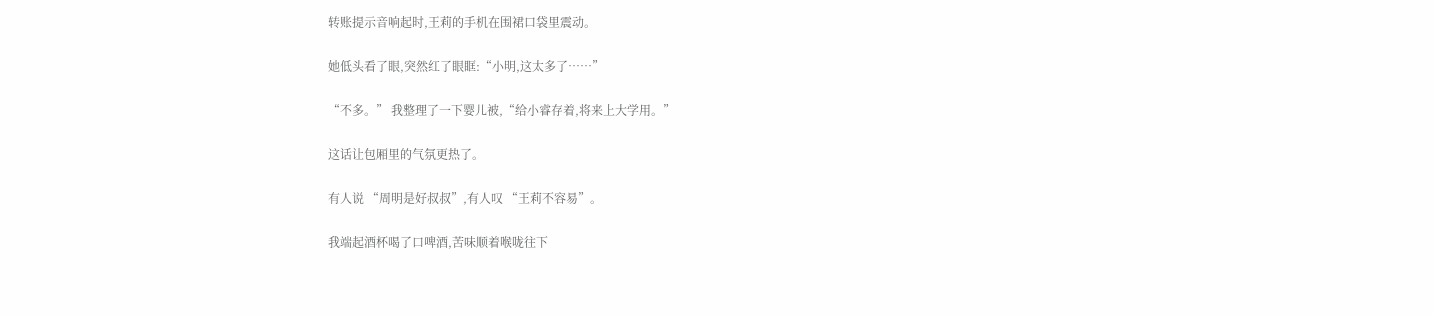转账提示音响起时,王莉的手机在围裙口袋里震动。

她低头看了眼,突然红了眼眶:“小明,这太多了……”

“不多。” 我整理了一下婴儿被,“给小睿存着,将来上大学用。”

这话让包厢里的气氛更热了。

有人说 “周明是好叔叔”,有人叹 “王莉不容易”。

我端起酒杯喝了口啤酒,苦味顺着喉咙往下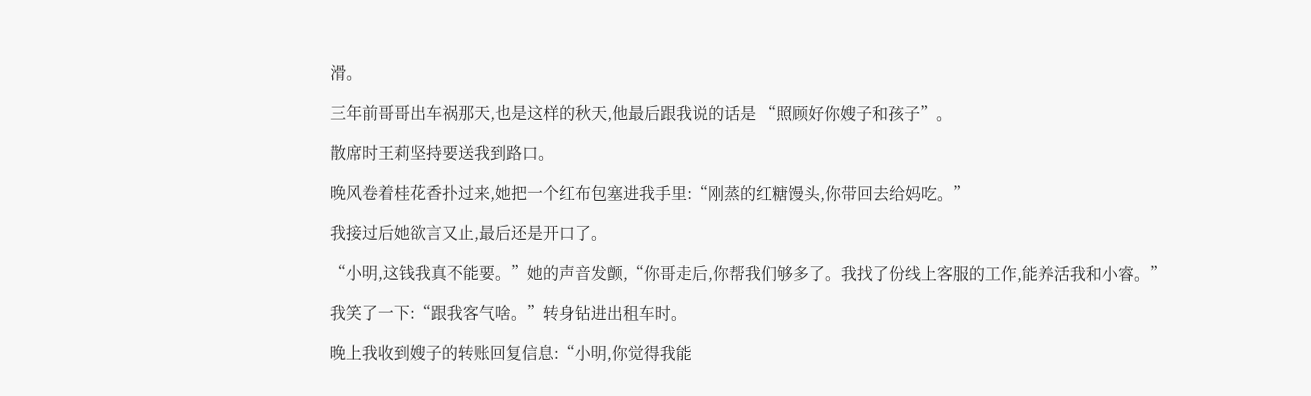滑。

三年前哥哥出车祸那天,也是这样的秋天,他最后跟我说的话是 “照顾好你嫂子和孩子”。

散席时王莉坚持要送我到路口。

晚风卷着桂花香扑过来,她把一个红布包塞进我手里:“刚蒸的红糖馒头,你带回去给妈吃。”

我接过后她欲言又止,最后还是开口了。

“小明,这钱我真不能要。”她的声音发颤,“你哥走后,你帮我们够多了。我找了份线上客服的工作,能养活我和小睿。”

我笑了一下:“跟我客气啥。”转身钻进出租车时。

晚上我收到嫂子的转账回复信息:“小明,你觉得我能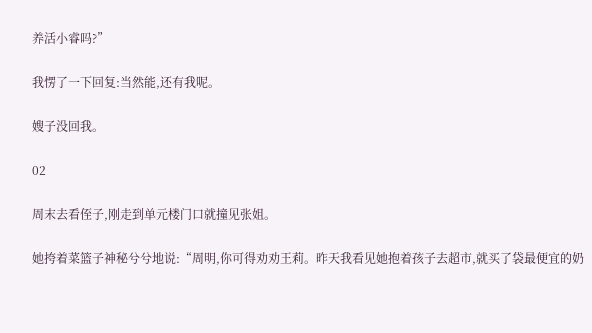养活小睿吗?”

我愣了一下回复:当然能,还有我呢。

嫂子没回我。

02

周末去看侄子,刚走到单元楼门口就撞见张姐。

她挎着菜篮子神秘兮兮地说:“周明,你可得劝劝王莉。昨天我看见她抱着孩子去超市,就买了袋最便宜的奶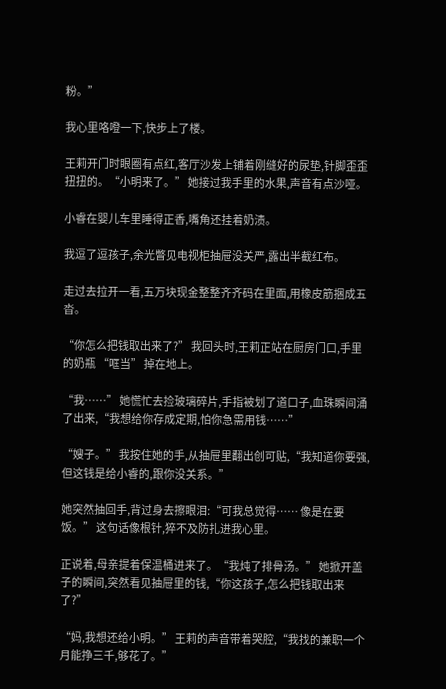粉。”

我心里咯噔一下,快步上了楼。

王莉开门时眼圈有点红,客厅沙发上铺着刚缝好的尿垫,针脚歪歪扭扭的。“小明来了。” 她接过我手里的水果,声音有点沙哑。

小睿在婴儿车里睡得正香,嘴角还挂着奶渍。

我逗了逗孩子,余光瞥见电视柜抽屉没关严,露出半截红布。

走过去拉开一看,五万块现金整整齐齐码在里面,用橡皮筋捆成五沓。

“你怎么把钱取出来了?” 我回头时,王莉正站在厨房门口,手里的奶瓶 “哐当” 掉在地上。

“我……” 她慌忙去捡玻璃碎片,手指被划了道口子,血珠瞬间涌了出来,“我想给你存成定期,怕你急需用钱……”

“嫂子。” 我按住她的手,从抽屉里翻出创可贴,“我知道你要强,但这钱是给小睿的,跟你没关系。”

她突然抽回手,背过身去擦眼泪:“可我总觉得…… 像是在要饭。” 这句话像根针,猝不及防扎进我心里。

正说着,母亲提着保温桶进来了。“我炖了排骨汤。” 她掀开盖子的瞬间,突然看见抽屉里的钱,“你这孩子,怎么把钱取出来了?”

“妈,我想还给小明。” 王莉的声音带着哭腔,“我找的兼职一个月能挣三千,够花了。”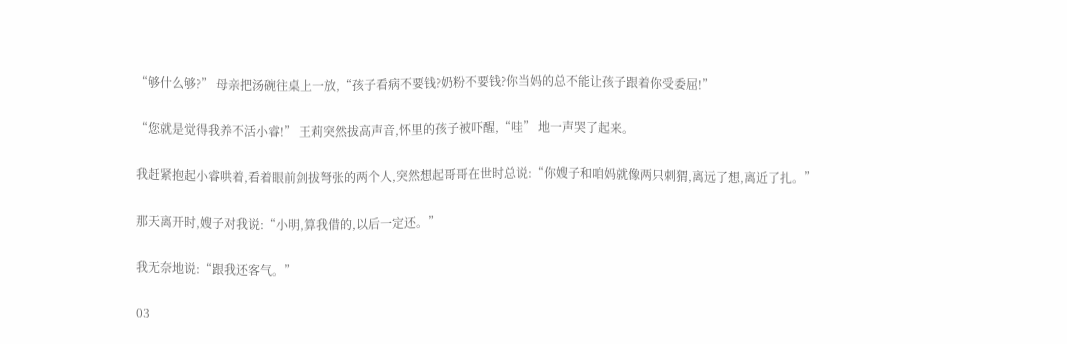“够什么够?” 母亲把汤碗往桌上一放,“孩子看病不要钱?奶粉不要钱?你当妈的总不能让孩子跟着你受委屈!”

“您就是觉得我养不活小睿!” 王莉突然拔高声音,怀里的孩子被吓醒,“哇” 地一声哭了起来。

我赶紧抱起小睿哄着,看着眼前剑拔弩张的两个人,突然想起哥哥在世时总说:“你嫂子和咱妈就像两只刺猬,离远了想,离近了扎。”

那天离开时,嫂子对我说:“小明,算我借的,以后一定还。”

我无奈地说:“跟我还客气。”

03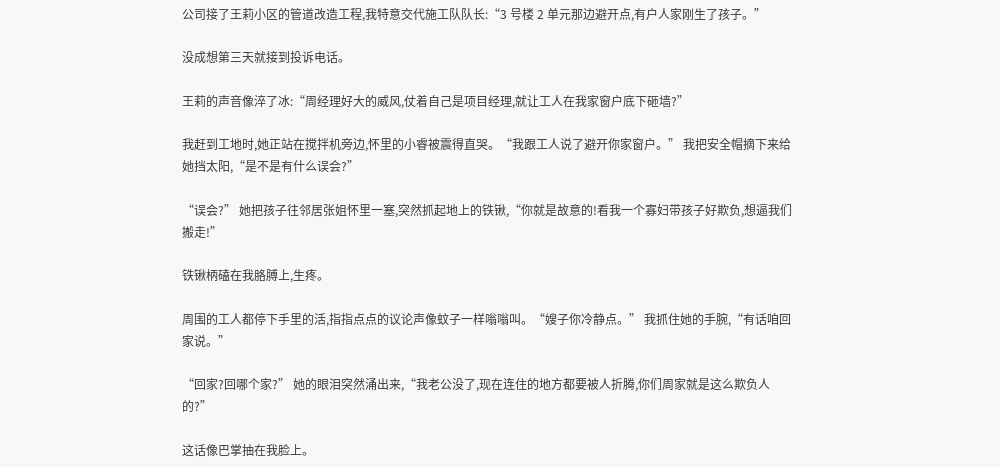公司接了王莉小区的管道改造工程,我特意交代施工队队长:“3 号楼 2 单元那边避开点,有户人家刚生了孩子。”

没成想第三天就接到投诉电话。

王莉的声音像淬了冰:“周经理好大的威风,仗着自己是项目经理,就让工人在我家窗户底下砸墙?”

我赶到工地时,她正站在搅拌机旁边,怀里的小睿被震得直哭。“我跟工人说了避开你家窗户。” 我把安全帽摘下来给她挡太阳,“是不是有什么误会?”

“误会?” 她把孩子往邻居张姐怀里一塞,突然抓起地上的铁锹,“你就是故意的!看我一个寡妇带孩子好欺负,想逼我们搬走!”

铁锹柄磕在我胳膊上,生疼。

周围的工人都停下手里的活,指指点点的议论声像蚊子一样嗡嗡叫。“嫂子你冷静点。” 我抓住她的手腕,“有话咱回家说。”

“回家?回哪个家?” 她的眼泪突然涌出来,“我老公没了,现在连住的地方都要被人折腾,你们周家就是这么欺负人的?”

这话像巴掌抽在我脸上。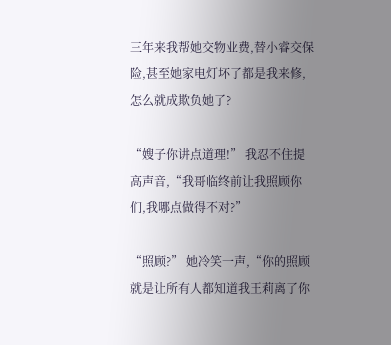三年来我帮她交物业费,替小睿交保险,甚至她家电灯坏了都是我来修,怎么就成欺负她了?

“嫂子你讲点道理!” 我忍不住提高声音,“我哥临终前让我照顾你们,我哪点做得不对?”

“照顾?” 她冷笑一声,“你的照顾就是让所有人都知道我王莉离了你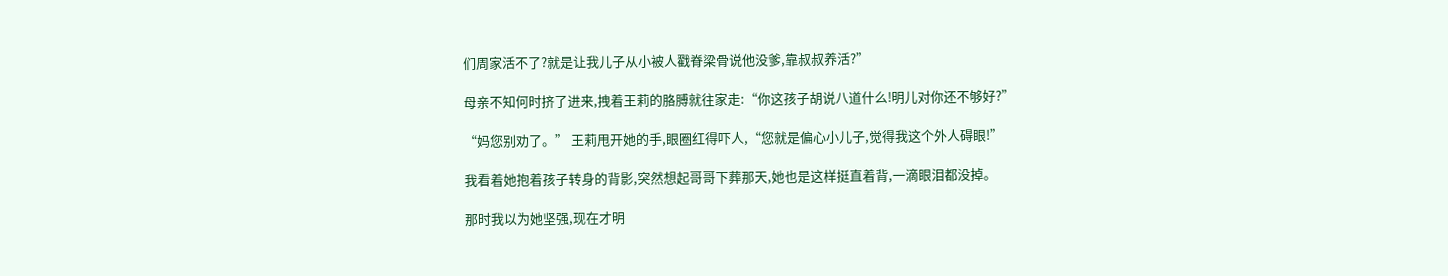们周家活不了?就是让我儿子从小被人戳脊梁骨说他没爹,靠叔叔养活?”

母亲不知何时挤了进来,拽着王莉的胳膊就往家走:“你这孩子胡说八道什么!明儿对你还不够好?”

“妈您别劝了。” 王莉甩开她的手,眼圈红得吓人,“您就是偏心小儿子,觉得我这个外人碍眼!”

我看着她抱着孩子转身的背影,突然想起哥哥下葬那天,她也是这样挺直着背,一滴眼泪都没掉。

那时我以为她坚强,现在才明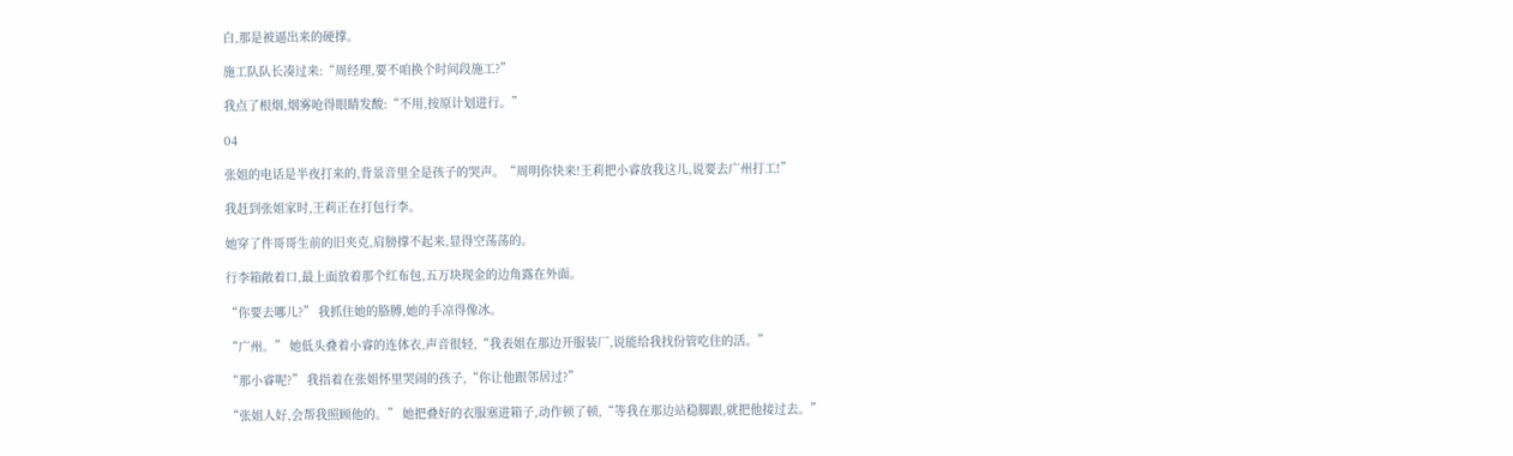白,那是被逼出来的硬撑。

施工队队长凑过来:“周经理,要不咱换个时间段施工?”

我点了根烟,烟雾呛得眼睛发酸:“不用,按原计划进行。”

04

张姐的电话是半夜打来的,背景音里全是孩子的哭声。“周明你快来!王莉把小睿放我这儿,说要去广州打工!”

我赶到张姐家时,王莉正在打包行李。

她穿了件哥哥生前的旧夹克,肩膀撑不起来,显得空荡荡的。

行李箱敞着口,最上面放着那个红布包,五万块现金的边角露在外面。

“你要去哪儿?” 我抓住她的胳膊,她的手凉得像冰。

“广州。” 她低头叠着小睿的连体衣,声音很轻,“我表姐在那边开服装厂,说能给我找份管吃住的活。”

“那小睿呢?” 我指着在张姐怀里哭闹的孩子,“你让他跟邻居过?”

“张姐人好,会帮我照顾他的。” 她把叠好的衣服塞进箱子,动作顿了顿,“等我在那边站稳脚跟,就把他接过去。”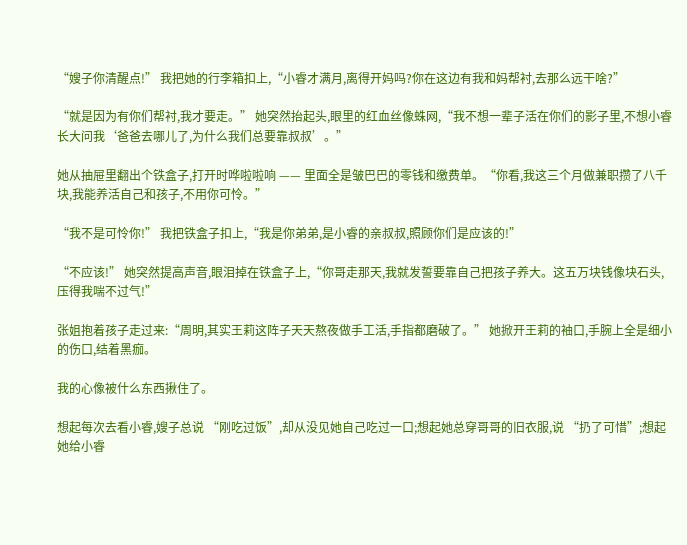“嫂子你清醒点!” 我把她的行李箱扣上,“小睿才满月,离得开妈吗?你在这边有我和妈帮衬,去那么远干啥?”

“就是因为有你们帮衬,我才要走。” 她突然抬起头,眼里的红血丝像蛛网,“我不想一辈子活在你们的影子里,不想小睿长大问我‘爸爸去哪儿了,为什么我们总要靠叔叔’。”

她从抽屉里翻出个铁盒子,打开时哗啦啦响 —— 里面全是皱巴巴的零钱和缴费单。“你看,我这三个月做兼职攒了八千块,我能养活自己和孩子,不用你可怜。”

“我不是可怜你!” 我把铁盒子扣上,“我是你弟弟,是小睿的亲叔叔,照顾你们是应该的!”

“不应该!” 她突然提高声音,眼泪掉在铁盒子上,“你哥走那天,我就发誓要靠自己把孩子养大。这五万块钱像块石头,压得我喘不过气!”

张姐抱着孩子走过来:“周明,其实王莉这阵子天天熬夜做手工活,手指都磨破了。” 她掀开王莉的袖口,手腕上全是细小的伤口,结着黑痂。

我的心像被什么东西揪住了。

想起每次去看小睿,嫂子总说 “刚吃过饭”,却从没见她自己吃过一口;想起她总穿哥哥的旧衣服,说 “扔了可惜”;想起她给小睿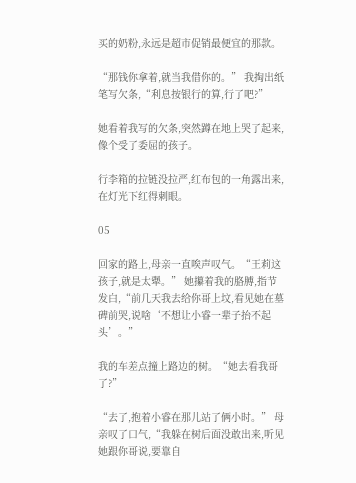买的奶粉,永远是超市促销最便宜的那款。

“那钱你拿着,就当我借你的。” 我掏出纸笔写欠条,“利息按银行的算,行了吧?”

她看着我写的欠条,突然蹲在地上哭了起来,像个受了委屈的孩子。

行李箱的拉链没拉严,红布包的一角露出来,在灯光下红得刺眼。

05

回家的路上,母亲一直唉声叹气。“王莉这孩子,就是太犟。” 她攥着我的胳膊,指节发白,“前几天我去给你哥上坟,看见她在墓碑前哭,说啥‘不想让小睿一辈子抬不起头’。”

我的车差点撞上路边的树。“她去看我哥了?”

“去了,抱着小睿在那儿站了俩小时。” 母亲叹了口气,“我躲在树后面没敢出来,听见她跟你哥说,要靠自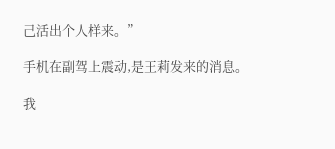己活出个人样来。”

手机在副驾上震动,是王莉发来的消息。

我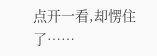点开一看,却愣住了……